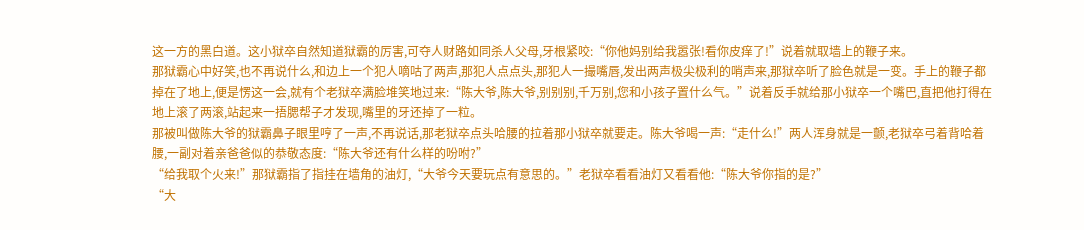这一方的黑白道。这小狱卒自然知道狱霸的厉害,可夺人财路如同杀人父母,牙根紧咬:“你他妈别给我嚣张!看你皮痒了!”说着就取墙上的鞭子来。
那狱霸心中好笑,也不再说什么,和边上一个犯人嘀咕了两声,那犯人点点头,那犯人一撮嘴唇,发出两声极尖极利的哨声来,那狱卒听了脸色就是一变。手上的鞭子都掉在了地上,便是愣这一会,就有个老狱卒满脸堆笑地过来:“陈大爷,陈大爷,别别别,千万别,您和小孩子置什么气。”说着反手就给那小狱卒一个嘴巴,直把他打得在地上滚了两滚,站起来一捂腮帮子才发现,嘴里的牙还掉了一粒。
那被叫做陈大爷的狱霸鼻子眼里哼了一声,不再说话,那老狱卒点头哈腰的拉着那小狱卒就要走。陈大爷喝一声:“走什么!”两人浑身就是一颤,老狱卒弓着背哈着腰,一副对着亲爸爸似的恭敬态度:“陈大爷还有什么样的吩咐?”
“给我取个火来!”那狱霸指了指挂在墙角的油灯,“大爷今天要玩点有意思的。”老狱卒看看油灯又看看他:“陈大爷你指的是?”
“大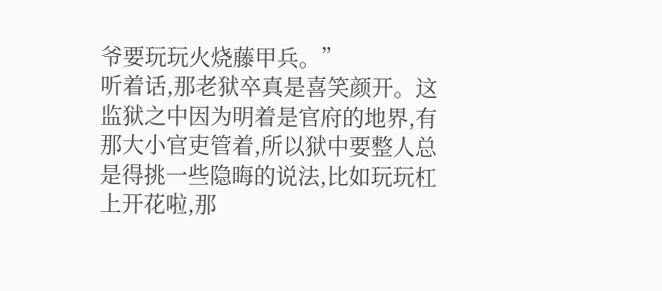爷要玩玩火烧藤甲兵。”
听着话,那老狱卒真是喜笑颜开。这监狱之中因为明着是官府的地界,有那大小官吏管着,所以狱中要整人总是得挑一些隐晦的说法,比如玩玩杠上开花啦,那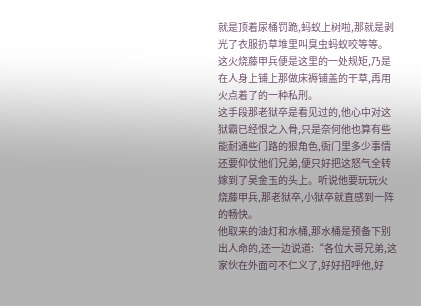就是顶着尿桶罚跪,蚂蚁上树啦,那就是剥光了衣服扔草堆里叫臭虫蚂蚁咬等等。这火烧藤甲兵便是这里的一处规矩,乃是在人身上铺上那做床褥铺盖的干草,再用火点着了的一种私刑。
这手段那老狱卒是看见过的,他心中对这狱霸已经恨之入骨,只是奈何他也算有些能耐通些门路的狠角色,衙门里多少事情还要仰仗他们兄弟,便只好把这怒气全转嫁到了吴金玉的头上。听说他要玩玩火烧藤甲兵,那老狱卒,小狱卒就直感到一阵的畅快。
他取来的油灯和水桶,那水桶是预备下别出人命的,还一边说道:“各位大哥兄弟,这家伙在外面可不仁义了,好好招呼他,好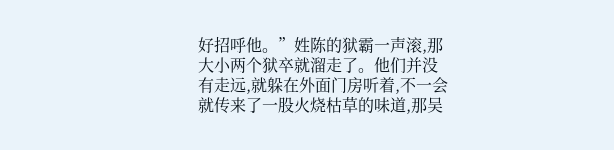好招呼他。”姓陈的狱霸一声滚,那大小两个狱卒就溜走了。他们并没有走远,就躲在外面门房听着,不一会就传来了一股火烧枯草的味道,那吴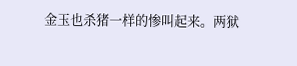金玉也杀猪一样的惨叫起来。两狱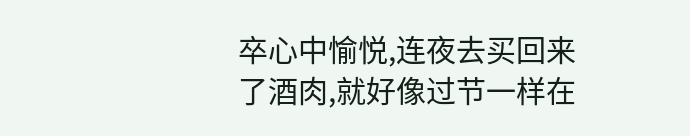卒心中愉悦,连夜去买回来了酒肉,就好像过节一样在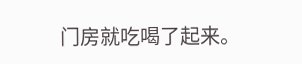门房就吃喝了起来。